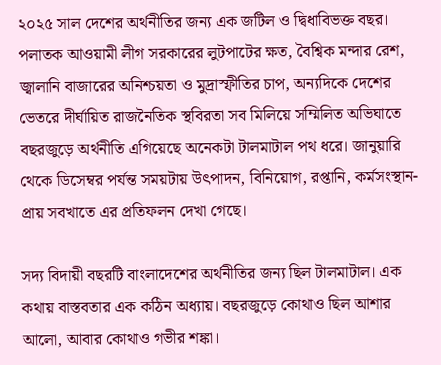২০২৫ সাল দেশের অর্থনীতির জন্য এক জটিল ও দ্বিধাবিভক্ত বছর। পলাতক আওয়ামী লীগ সরকারের লুটপাটের ক্ষত, বৈশ্বিক মন্দার রেশ, জ্বালানি বাজারের অনিশ্চয়তা ও মুদ্রাস্ফীতির চাপ, অন্যদিকে দেশের ভেতরে দীর্ঘায়িত রাজনৈতিক স্থবিরতা সব মিলিয়ে সম্মিলিত অভিঘাতে বছরজুড়ে অর্থনীতি এগিয়েছে অনেকটা টালমাটাল পথ ধরে। জানুয়ারি থেকে ডিসেম্বর পর্যন্ত সময়টায় উৎপাদন, বিনিয়োগ, রপ্তানি, কর্মসংস্থান-প্রায় সবখাতে এর প্রতিফলন দেখা গেছে।

সদ্য বিদায়ী বছরটি বাংলাদেশের অর্থনীতির জন্য ছিল টালমাটাল। এক কথায় বাস্তবতার এক কঠিন অধ্যায়। বছরজুড়ে কোথাও ছিল আশার আলো, আবার কোথাও গভীর শঙ্কা।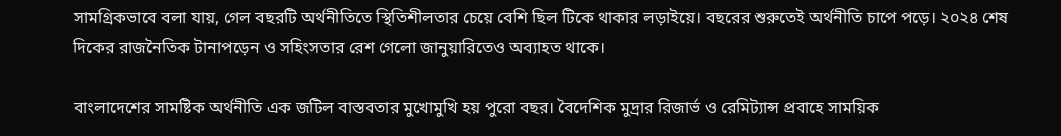সামগ্রিকভাবে বলা যায়, গেল বছরটি অর্থনীতিতে স্থিতিশীলতার চেয়ে বেশি ছিল টিকে থাকার লড়াইয়ে। বছরের শুরুতেই অর্থনীতি চাপে পড়ে। ২০২৪ শেষ দিকের রাজনৈতিক টানাপড়েন ও সহিংসতার রেশ গেলো জানুয়ারিতেও অব্যাহত থাকে।

বাংলাদেশের সামষ্টিক অর্থনীতি এক জটিল বাস্তবতার মুখোমুখি হয় পুরো বছর। বৈদেশিক মুদ্রার রিজার্ভ ও রেমিট্যান্স প্রবাহে সাময়িক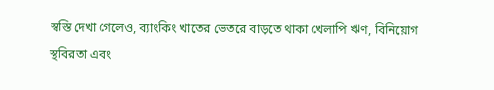স্বস্তি দেখা গেলেও, ব্যাংকিং খাতের ভেতরে বাড়তে থাকা খেলাপি ঋণ, বিনিয়োগ স্থবিরতা এবং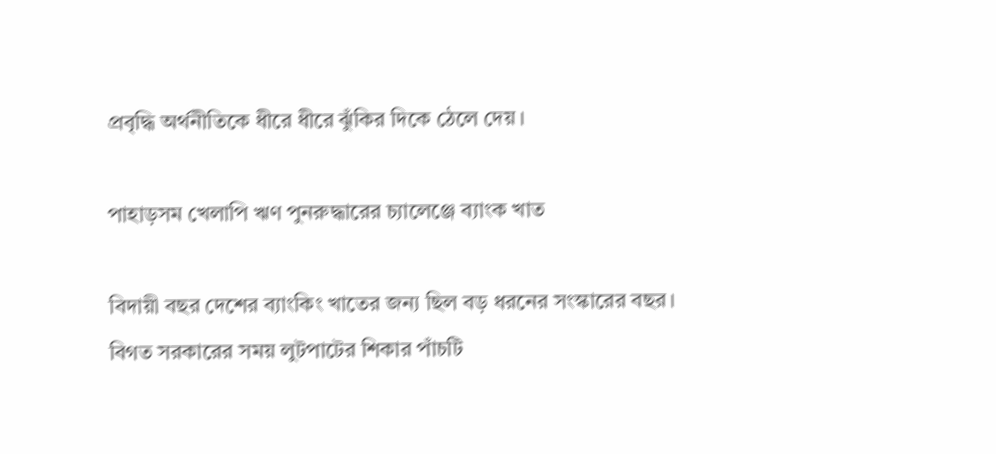প্রবৃদ্ধি অর্থনীতিকে ধীরে ধীরে ঝুঁকির দিকে ঠেলে দেয়।

পাহাড়সম খেলাপি ঋণ পুনরুদ্ধারের চ্যালেঞ্জে ব্যাংক খাত

বিদায়ী বছর দেশের ব্যাংকিং খাতের জন্য ছিল বড় ধরনের সংস্কারের বছর। বিগত সরকারের সময় লুটপাটের শিকার পাঁচটি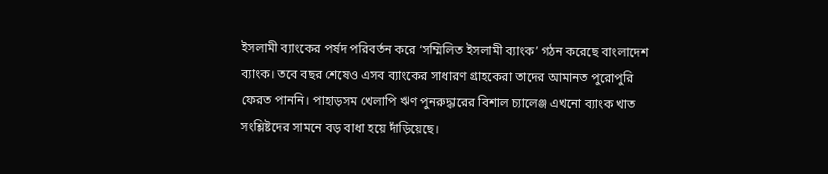ইসলামী ব্যাংকের পর্ষদ পরিবর্তন করে ‘সম্মিলিত ইসলামী ব্যাংক’ গঠন করেছে বাংলাদেশ ব্যাংক। তবে বছর শেষেও এসব ব্যাংকের সাধারণ গ্রাহকেরা তাদের আমানত পুরোপুরি ফেরত পাননি। পাহাড়সম খেলাপি ঋণ পুনরুদ্ধারের বিশাল চ্যালেঞ্জ এখনো ব্যাংক খাত সংশ্লিষ্টদের সামনে বড় বাধা হয়ে দাঁড়িয়েছে।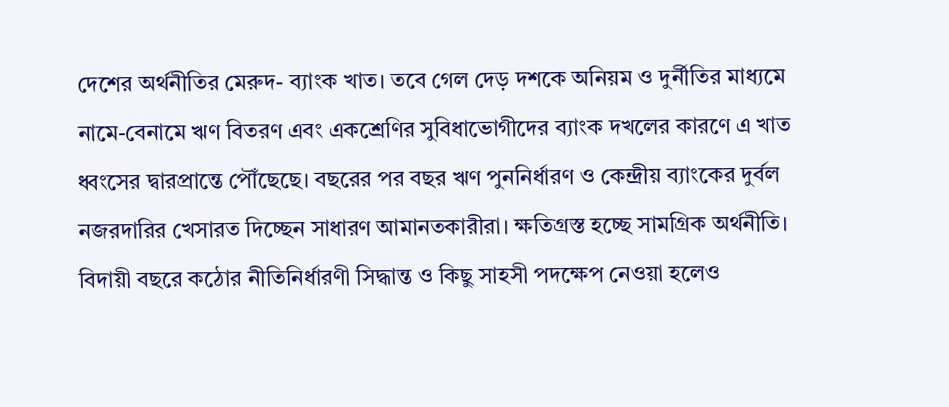দেশের অর্থনীতির মেরুদ- ব্যাংক খাত। তবে গেল দেড় দশকে অনিয়ম ও দুর্নীতির মাধ্যমে নামে-বেনামে ঋণ বিতরণ এবং একশ্রেণির সুবিধাভোগীদের ব্যাংক দখলের কারণে এ খাত ধ্বংসের দ্বারপ্রান্তে পৌঁছেছে। বছরের পর বছর ঋণ পুননির্ধারণ ও কেন্দ্রীয় ব্যাংকের দুর্বল নজরদারির খেসারত দিচ্ছেন সাধারণ আমানতকারীরা। ক্ষতিগ্রস্ত হচ্ছে সামগ্রিক অর্থনীতি। বিদায়ী বছরে কঠোর নীতিনির্ধারণী সিদ্ধান্ত ও কিছু সাহসী পদক্ষেপ নেওয়া হলেও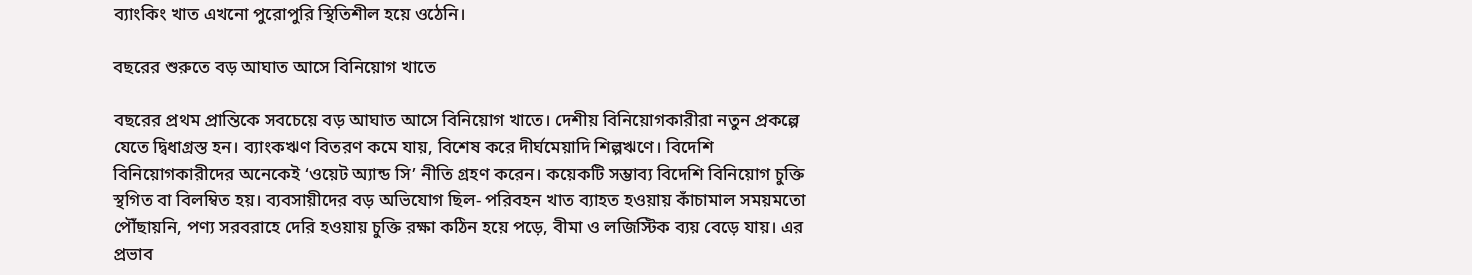ব্যাংকিং খাত এখনো পুরোপুরি স্থিতিশীল হয়ে ওঠেনি।

বছরের শুরুতে বড় আঘাত আসে বিনিয়োগ খাতে

বছরের প্রথম প্রান্তিকে সবচেয়ে বড় আঘাত আসে বিনিয়োগ খাতে। দেশীয় বিনিয়োগকারীরা নতুন প্রকল্পে যেতে দ্বিধাগ্রস্ত হন। ব্যাংকঋণ বিতরণ কমে যায়, বিশেষ করে দীর্ঘমেয়াদি শিল্পঋণে। বিদেশি বিনিয়োগকারীদের অনেকেই ‘ওয়েট অ্যান্ড সি’ নীতি গ্রহণ করেন। কয়েকটি সম্ভাব্য বিদেশি বিনিয়োগ চুক্তি স্থগিত বা বিলম্বিত হয়। ব্যবসায়ীদের বড় অভিযোগ ছিল- পরিবহন খাত ব্যাহত হওয়ায় কাঁচামাল সময়মতো পৌঁছায়নি, পণ্য সরবরাহে দেরি হওয়ায় চুক্তি রক্ষা কঠিন হয়ে পড়ে, বীমা ও লজিস্টিক ব্যয় বেড়ে যায়। এর প্রভাব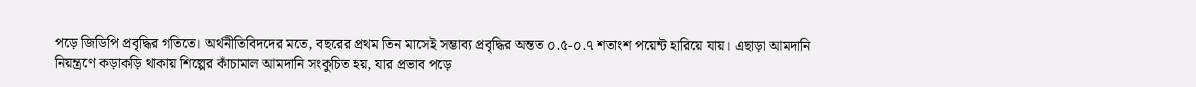পড়ে জিডিপি প্রবৃদ্ধির গতিতে। অর্থনীতিবিদদের মতে, বছরের প্রথম তিন মাসেই সম্ভাব্য প্রবৃদ্ধির অন্তত ০.৫-০.৭ শতাংশ পয়েন্ট হারিয়ে যায়। এছাড়া আমদানি নিয়ন্ত্রণে কড়াকড়ি থাকায় শিল্পের কাঁচামাল আমদানি সংকুচিত হয়, যার প্রভাব পড়ে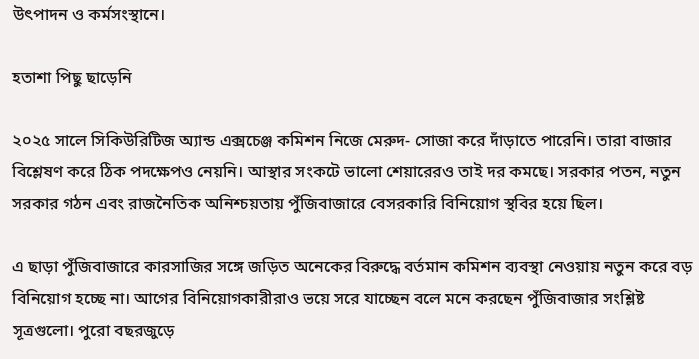উৎপাদন ও কর্মসংস্থানে।

হতাশা পিছু ছাড়েনি

২০২৫ সালে সিকিউরিটিজ অ্যান্ড এক্সচেঞ্জ কমিশন নিজে মেরুদ- সোজা করে দাঁড়াতে পারেনি। তারা বাজার বিশ্লেষণ করে ঠিক পদক্ষেপও নেয়নি। আস্থার সংকটে ভালো শেয়ারেরও তাই দর কমছে। সরকার পতন, নতুন সরকার গঠন এবং রাজনৈতিক অনিশ্চয়তায় পুঁজিবাজারে বেসরকারি বিনিয়োগ স্থবির হয়ে ছিল।

এ ছাড়া পুঁজিবাজারে কারসাজির সঙ্গে জড়িত অনেকের বিরুদ্ধে বর্তমান কমিশন ব্যবস্থা নেওয়ায় নতুন করে বড় বিনিয়োগ হচ্ছে না। আগের বিনিয়োগকারীরাও ভয়ে সরে যাচ্ছেন বলে মনে করছেন পুঁজিবাজার সংশ্লিষ্ট সূত্রগুলো। পুরো বছরজুড়ে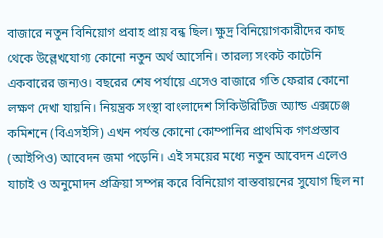বাজারে নতুন বিনিয়োগ প্রবাহ প্রায় বন্ধ ছিল। ক্ষুদ্র বিনিয়োগকারীদের কাছ থেকে উল্লেখযোগ্য কোনো নতুন অর্থ আসেনি। তারল্য সংকট কাটেনি একবারের জন্যও। বছরের শেষ পর্যায়ে এসেও বাজারে গতি ফেরার কোনো লক্ষণ দেখা যায়নি। নিয়ন্ত্রক সংস্থা বাংলাদেশ সিকিউরিটিজ অ্যান্ড এক্সচেঞ্জ কমিশনে (বিএসইসি) এখন পর্যন্ত কোনো কোম্পানির প্রাথমিক গণপ্রস্তাব (আইপিও) আবেদন জমা পড়েনি। এই সময়ের মধ্যে নতুন আবেদন এলেও যাচাই ও অনুমোদন প্রক্রিয়া সম্পন্ন করে বিনিয়োগ বাস্তবায়নের সুযোগ ছিল না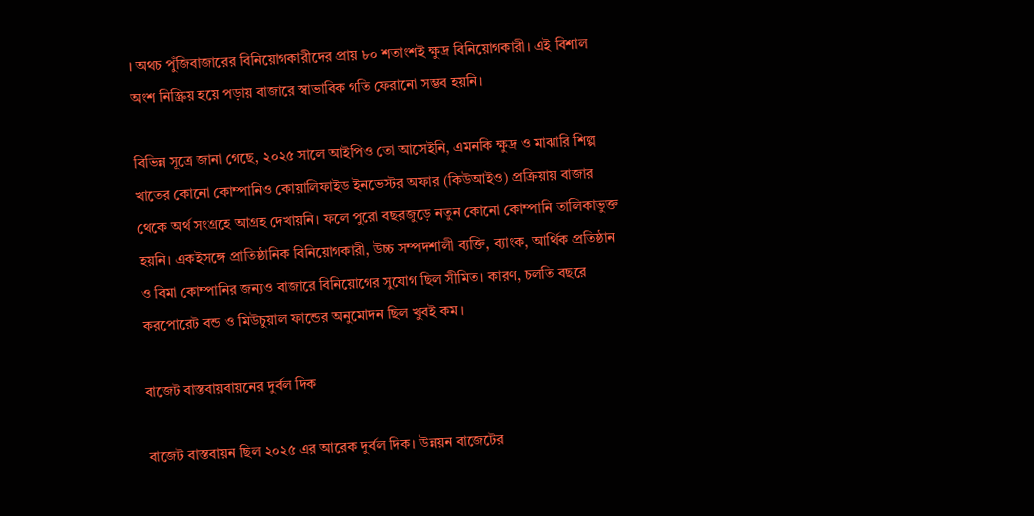। অথচ পুঁজিবাজারের বিনিয়োগকারীদের প্রায় ৮০ শতাংশই ক্ষুদ্র বিনিয়োগকারী। এই বিশাল অংশ নিস্ক্রিয় হয়ে পড়ায় বাজারে স্বাভাবিক গতি ফেরানো সম্ভব হয়নি।

বিভিন্ন সূত্রে জানা গেছে, ২০২৫ সালে আইপিও তো আসেইনি, এমনকি ক্ষুদ্র ও মাঝারি শিল্প খাতের কোনো কোম্পানিও কোয়ালিফাইড ইনভেস্টর অফার (কিউআইও) প্রক্রিয়ায় বাজার থেকে অর্থ সংগ্রহে আগ্রহ দেখায়নি। ফলে পুরো বছরজুড়ে নতুন কোনো কোম্পানি তালিকাভুক্ত হয়নি। একইসঙ্গে প্রাতিষ্ঠানিক বিনিয়োগকারী, উচ্চ সম্পদশালী ব্যক্তি, ব্যাংক, আর্থিক প্রতিষ্ঠান ও বিমা কোম্পানির জন্যও বাজারে বিনিয়োগের সুযোগ ছিল সীমিত। কারণ, চলতি বছরে করপোরেট বন্ড ও মিউচুয়াল ফান্ডের অনুমোদন ছিল খুবই কম।

বাজেট বাস্তবায়বায়নের দুর্বল দিক

বাজেট বাস্তবায়ন ছিল ২০২৫ এর আরেক দুর্বল দিক। উন্নয়ন বাজেটের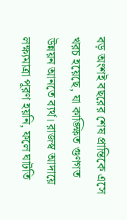বড় অংশই বছরের শেষ প্রান্তিকে এসে খরচ হয়েছে, যা কাঙ্ক্ষিত গুণগত উন্নয়ন আনতে ব্যর্থ। রাজস্ব আদায়ে লক্ষ্যমাত্রা পূরণ হয়নি, ফলে ঘাটতি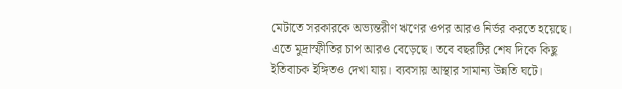মেটাতে সরকারকে অভ্যন্তরীণ ঋণের ওপর আরও নির্ভর করতে হয়েছে। এতে মুদ্রাস্ফীতির চাপ আরও বেড়েছে। তবে বছরটির শেষ দিকে কিছু ইতিবাচক ইঙ্গিতও দেখা যায়। ব্যবসায় আস্থার সামান্য উন্নতি ঘটে।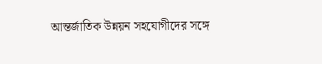আন্তর্জাতিক উন্নয়ন সহযোগীদের সঙ্গে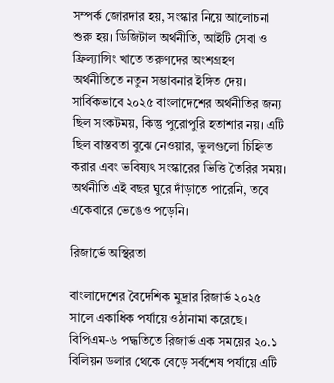সম্পর্ক জোরদার হয়, সংস্কার নিয়ে আলোচনা শুরু হয়। ডিজিটাল অর্থনীতি, আইটি সেবা ও ফ্রিল্যান্সিং খাতে তরুণদের অংশগ্রহণ অর্থনীতিতে নতুন সম্ভাবনার ইঙ্গিত দেয়। সার্বিকভাবে ২০২৫ বাংলাদেশের অর্থনীতির জন্য ছিল সংকটময়, কিন্তু পুরোপুরি হতাশার নয়। এটি ছিল বাস্তবতা বুঝে নেওয়ার, ভুলগুলো চিহ্নিত করার এবং ভবিষ্যৎ সংস্কারের ভিত্তি তৈরির সময়। অর্থনীতি এই বছর ঘুরে দাঁড়াতে পারেনি, তবে একেবারে ভেঙেও পড়েনি।

রিজার্ভে অস্থিরতা

বাংলাদেশের বৈদেশিক মুদ্রার রিজার্ভ ২০২৫ সালে একাধিক পর্যায়ে ওঠানামা করেছে। বিপিএম-৬ পদ্ধতিতে রিজার্ভ এক সময়ের ২০.১ বিলিয়ন ডলার থেকে বেড়ে সর্বশেষ পর্যায়ে এটি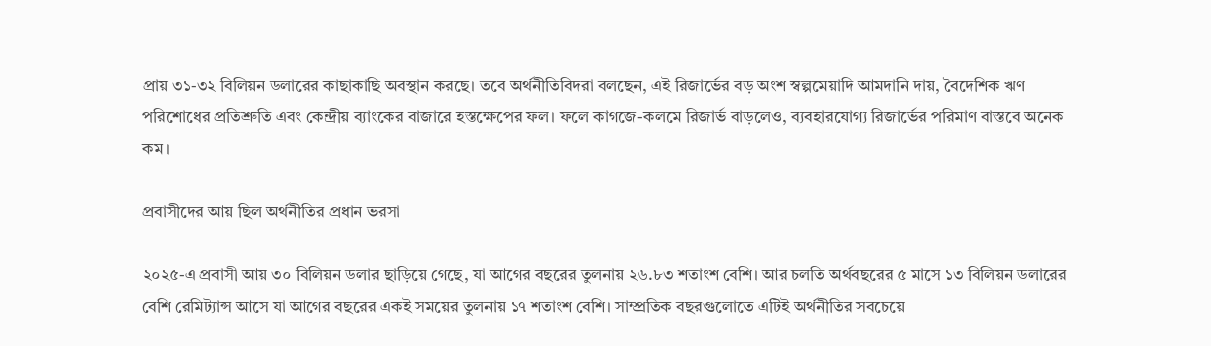প্রায় ৩১-৩২ বিলিয়ন ডলারের কাছাকাছি অবস্থান করছে। তবে অর্থনীতিবিদরা বলছেন, এই রিজার্ভের বড় অংশ স্বল্পমেয়াদি আমদানি দায়, বৈদেশিক ঋণ পরিশোধের প্রতিশ্রুতি এবং কেন্দ্রীয় ব্যাংকের বাজারে হস্তক্ষেপের ফল। ফলে কাগজে-কলমে রিজার্ভ বাড়লেও, ব্যবহারযোগ্য রিজার্ভের পরিমাণ বাস্তবে অনেক কম।

প্রবাসীদের আয় ছিল অর্থনীতির প্রধান ভরসা

২০২৫-এ প্রবাসী আয় ৩০ বিলিয়ন ডলার ছাড়িয়ে গেছে, যা আগের বছরের তুলনায় ২৬.৮৩ শতাংশ বেশি। আর চলতি অর্থবছরের ৫ মাসে ১৩ বিলিয়ন ডলারের বেশি রেমিট্যান্স আসে যা আগের বছরের একই সময়ের তুলনায় ১৭ শতাংশ বেশি। সাম্প্রতিক বছরগুলোতে এটিই অর্থনীতির সবচেয়ে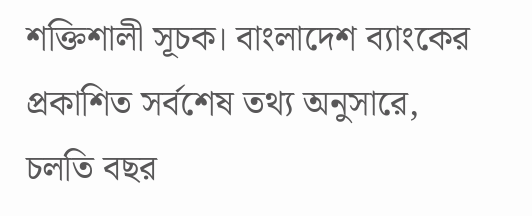শক্তিশালী সূচক। বাংলাদেশ ব্যাংকের প্রকাশিত সর্বশেষ তথ্য অনুসারে, চলতি বছর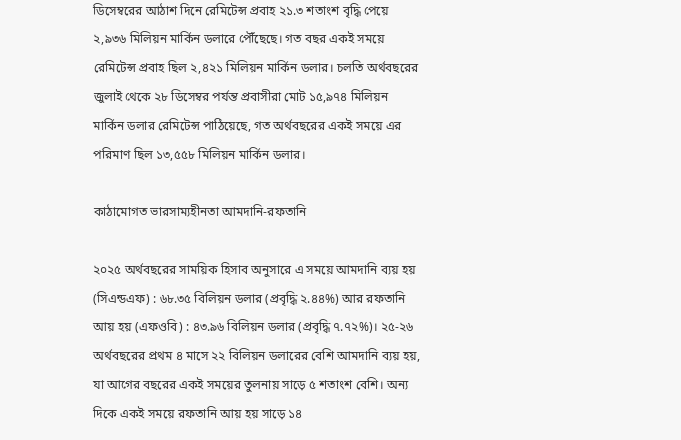ডিসেম্বরের আঠাশ দিনে রেমিটেন্স প্রবাহ ২১.৩ শতাংশ বৃদ্ধি পেয়ে ২,৯৩৬ মিলিয়ন মার্কিন ডলারে পৌঁছেছে। গত বছর একই সময়ে রেমিটেন্স প্রবাহ ছিল ২,৪২১ মিলিয়ন মার্কিন ডলার। চলতি অর্থবছরের জুলাই থেকে ২৮ ডিসেম্বর পর্যন্ত প্রবাসীরা মোট ১৫,৯৭৪ মিলিয়ন মার্কিন ডলার রেমিটেন্স পাঠিয়েছে, গত অর্থবছরের একই সময়ে এর পরিমাণ ছিল ১৩,৫৫৮ মিলিয়ন মার্কিন ডলার।

কাঠামোগত ভারসাম্যহীনতা আমদানি-রফতানি

২০২৫ অর্থবছরের সাময়িক হিসাব অনুসারে এ সময়ে আমদানি ব্যয় হয় (সিএন্ডএফ) : ৬৮.৩৫ বিলিয়ন ডলার (প্রবৃদ্ধি ২.৪৪%) আর রফতানি আয় হয় (এফওবি) : ৪৩.৯৬ বিলিয়ন ডলার (প্রবৃদ্ধি ৭.৭২%)। ২৫-২৬ অর্থবছরের প্রথম ৪ মাসে ২২ বিলিয়ন ডলারের বেশি আমদানি ব্যয় হয়, যা আগের বছরের একই সময়ের তুলনায় সাড়ে ৫ শতাংশ বেশি। অন্য দিকে একই সময়ে রফতানি আয় হয় সাড়ে ১৪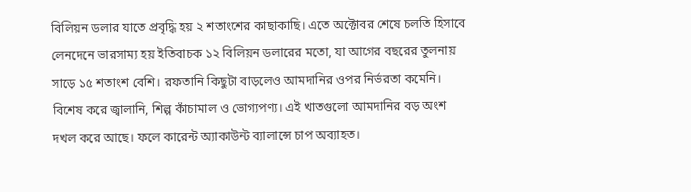বিলিয়ন ডলার যাতে প্রবৃদ্ধি হয় ২ শতাংশের কাছাকাছি। এতে অক্টোবর শেষে চলতি হিসাবে লেনদেনে ভারসাম্য হয় ইতিবাচক ১২ বিলিয়ন ডলারের মতো, যা আগের বছরের তুলনায় সাড়ে ১৫ শতাংশ বেশি। রফতানি কিছুটা বাড়লেও আমদানির ওপর নির্ভরতা কমেনি। বিশেষ করে জ্বালানি, শিল্প কাঁচামাল ও ভোগ্যপণ্য। এই খাতগুলো আমদানির বড় অংশ দখল করে আছে। ফলে কারেন্ট অ্যাকাউন্ট ব্যালান্সে চাপ অব্যাহত।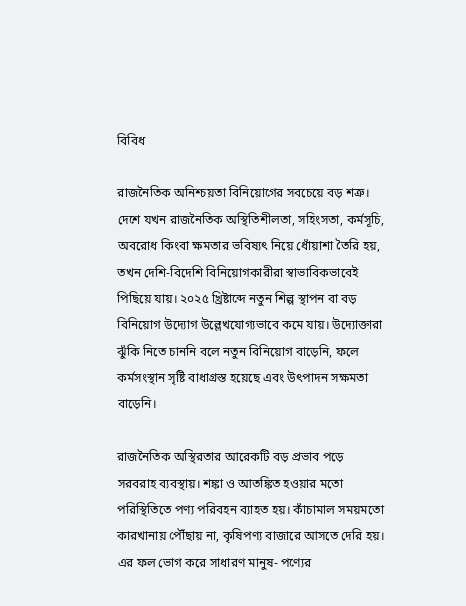বিবিধ

রাজনৈতিক অনিশ্চয়তা বিনিয়োগের সবচেয়ে বড় শত্রু। দেশে যখন রাজনৈতিক অস্থিতিশীলতা, সহিংসতা, কর্মসূচি, অবরোধ কিংবা ক্ষমতার ভবিষ্যৎ নিয়ে ধোঁয়াশা তৈরি হয়, তখন দেশি-বিদেশি বিনিয়োগকারীরা স্বাভাবিকভাবেই পিছিয়ে যায়। ২০২৫ খ্রিষ্টাব্দে নতুন শিল্প স্থাপন বা বড় বিনিয়োগ উদ্যোগ উল্লেখযোগ্যভাবে কমে যায়। উদ্যোক্তারা ঝুঁকি নিতে চাননি বলে নতুন বিনিয়োগ বাড়েনি, ফলে কর্মসংস্থান সৃষ্টি বাধাগ্রস্ত হয়েছে এবং উৎপাদন সক্ষমতা বাড়েনি।

রাজনৈতিক অস্থিরতার আরেকটি বড় প্রভাব পড়ে সরবরাহ ব্যবস্থায়। শঙ্কা ও আতঙ্কিত হওয়ার মতো পরিস্থিতিতে পণ্য পরিবহন ব্যাহত হয়। কাঁচামাল সময়মতো কারখানায় পৌঁছায় না, কৃষিপণ্য বাজারে আসতে দেরি হয়। এর ফল ভোগ করে সাধারণ মানুষ- পণ্যের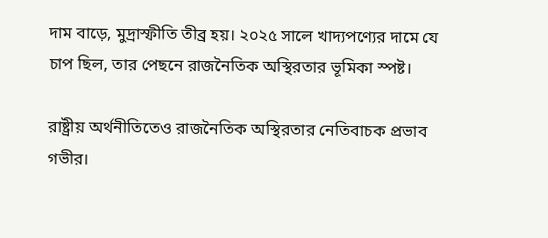দাম বাড়ে, মুদ্রাস্ফীতি তীব্র হয়। ২০২৫ সালে খাদ্যপণ্যের দামে যে চাপ ছিল, তার পেছনে রাজনৈতিক অস্থিরতার ভূমিকা স্পষ্ট।

রাষ্ট্রীয় অর্থনীতিতেও রাজনৈতিক অস্থিরতার নেতিবাচক প্রভাব গভীর।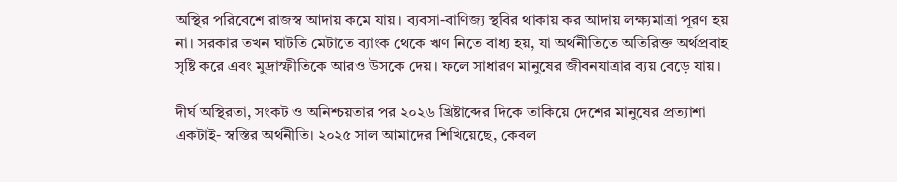অস্থির পরিবেশে রাজস্ব আদায় কমে যায়। ব্যবসা-বাণিজ্য স্থবির থাকায় কর আদায় লক্ষ্যমাত্রা পূরণ হয় না। সরকার তখন ঘাটতি মেটাতে ব্যাংক থেকে ঋণ নিতে বাধ্য হয়, যা অর্থনীতিতে অতিরিক্ত অর্থপ্রবাহ সৃষ্টি করে এবং মুদ্রাস্ফীতিকে আরও উসকে দেয়। ফলে সাধারণ মানুষের জীবনযাত্রার ব্যয় বেড়ে যায়।

দীর্ঘ অস্থিরতা, সংকট ও অনিশ্চয়তার পর ২০২৬ খ্রিষ্টাব্দের দিকে তাকিয়ে দেশের মানুষের প্রত্যাশা একটাই- স্বস্তির অর্থনীতি। ২০২৫ সাল আমাদের শিখিয়েছে, কেবল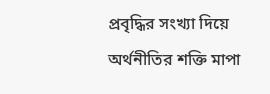প্রবৃদ্ধির সংখ্যা দিয়ে অর্থনীতির শক্তি মাপা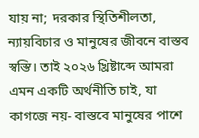যায় না; দরকার স্থিতিশীলতা, ন্যায়বিচার ও মানুষের জীবনে বাস্তব স্বস্তি। তাই ২০২৬ খ্রিষ্টাব্দে আমরা এমন একটি অর্থনীতি চাই, যা কাগজে নয়- বাস্তবে মানুষের পাশে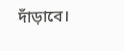দাঁড়াবে।